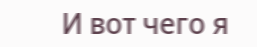И вот чего я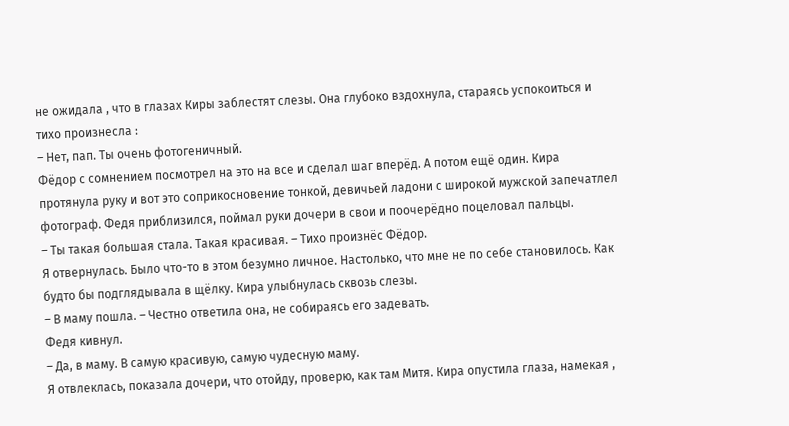не ожидала , что в глазах Киры заблестят слезы. Она глубоко вздохнула, стараясь успокоиться и тихо произнесла :
– Нет, пап. Ты очень фотогеничный.
Фёдор с сомнением посмотрел на это на все и сделал шаг вперёд. А потом ещё один. Кира протянула руку и вот это соприкосновение тонкой, девичьей ладони с широкой мужской запечатлел фотограф. Федя приблизился, поймал руки дочери в свои и поочерёдно поцеловал пальцы.
– Ты такая большая стала. Такая красивая. – Тихо произнёс Фёдор.
Я отвернулась. Было что-то в этом безумно личное. Настолько, что мне не по себе становилось. Как будто бы подглядывала в щёлку. Кира улыбнулась сквозь слезы.
– В маму пошла. – Честно ответила она, не собираясь его задевать.
Федя кивнул.
– Да, в маму. В самую красивую, самую чудесную маму.
Я отвлеклась, показала дочери, что отойду, проверю, как там Митя. Кира опустила глаза, намекая ,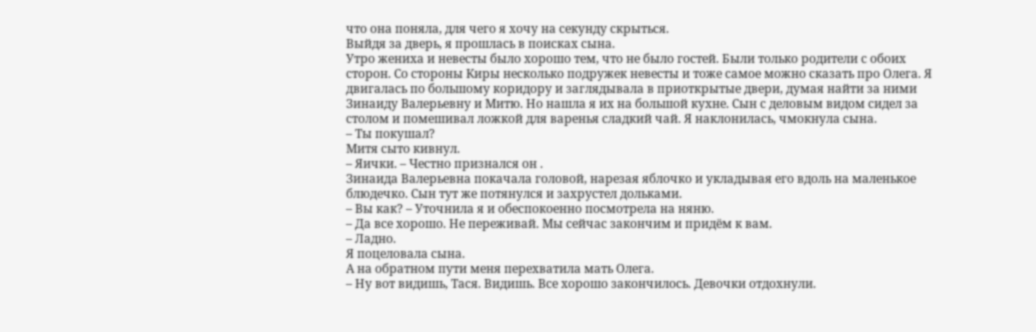что она поняла, для чего я хочу на секунду скрыться.
Выйдя за дверь, я прошлась в поисках сына.
Утро жениха и невесты было хорошо тем, что не было гостей. Были только родители с обоих сторон. Со стороны Киры несколько подружек невесты и тоже самое можно сказать про Олега. Я двигалась по большому коридору и заглядывала в приоткрытые двери, думая найти за ними Зинаиду Валерьевну и Митю. Но нашла я их на большой кухне. Сын с деловым видом сидел за столом и помешивал ложкой для варенья сладкий чай. Я наклонилась, чмокнула сына.
– Ты покушал?
Митя сыто кивнул.
– Яички. – Честно признался он .
Зинаида Валерьевна покачала головой, нарезая яблочко и укладывая его вдоль на маленькое блюдечко. Сын тут же потянулся и захрустел дольками.
– Вы как? – Уточнила я и обеспокоенно посмотрела на няню.
– Да все хорошо. Не переживай. Мы сейчас закончим и придём к вам.
– Ладно.
Я поцеловала сына.
А на обратном пути меня перехватила мать Олега.
– Ну вот видишь, Тася. Видишь. Все хорошо закончилось. Девочки отдохнули.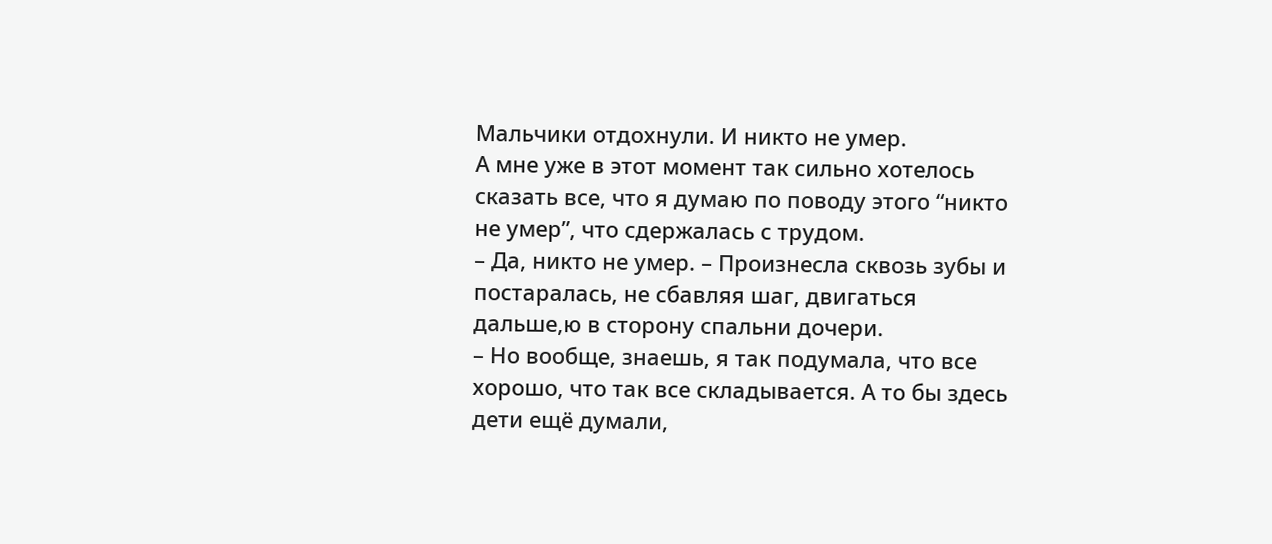Мальчики отдохнули. И никто не умер.
А мне уже в этот момент так сильно хотелось сказать все, что я думаю по поводу этого “никто не умер”, что сдержалась с трудом.
– Да, никто не умер. – Произнесла сквозь зубы и постаралась, не сбавляя шаг, двигаться дальше,ю в сторону спальни дочери.
– Но вообще, знаешь, я так подумала, что все хорошо, что так все складывается. А то бы здесь дети ещё думали,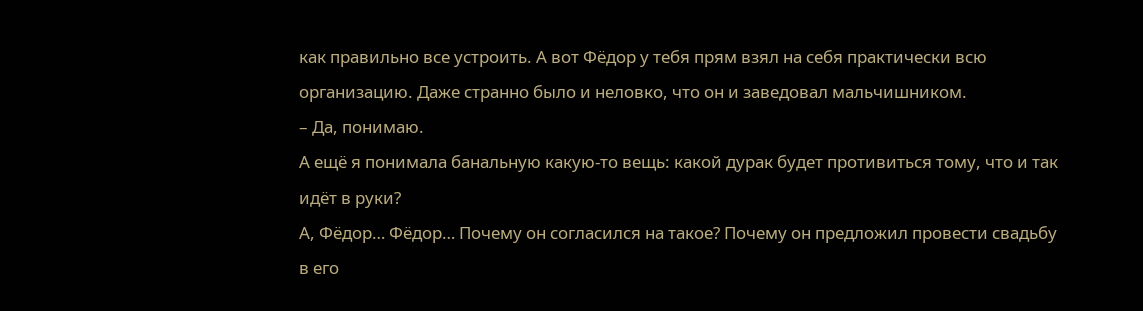как правильно все устроить. А вот Фёдор у тебя прям взял на себя практически всю организацию. Даже странно было и неловко, что он и заведовал мальчишником.
– Да, понимаю.
А ещё я понимала банальную какую-то вещь: какой дурак будет противиться тому, что и так идёт в руки?
А, Фёдор… Фёдор… Почему он согласился на такое? Почему он предложил провести свадьбу в его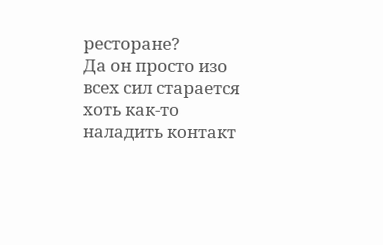ресторане?
Да он просто изо всех сил старается хоть как-то наладить контакт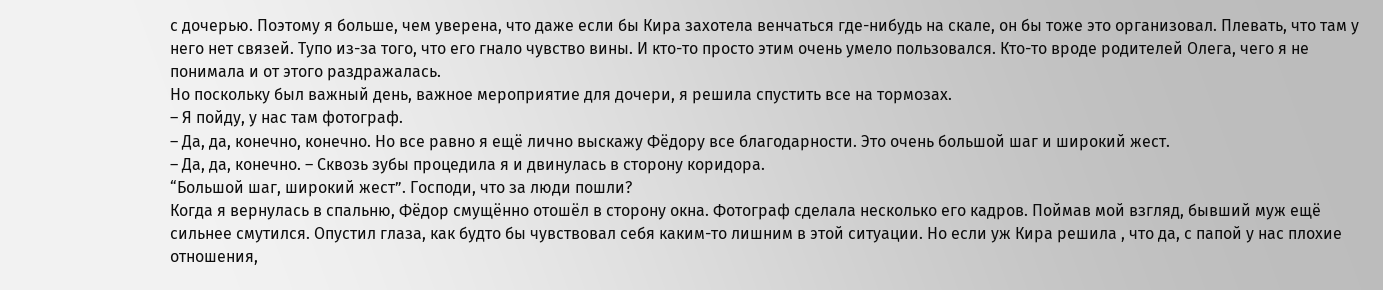с дочерью. Поэтому я больше, чем уверена, что даже если бы Кира захотела венчаться где-нибудь на скале, он бы тоже это организовал. Плевать, что там у него нет связей. Тупо из-за того, что его гнало чувство вины. И кто-то просто этим очень умело пользовался. Кто-то вроде родителей Олега, чего я не понимала и от этого раздражалась.
Но поскольку был важный день, важное мероприятие для дочери, я решила спустить все на тормозах.
– Я пойду, у нас там фотограф.
– Да, да, конечно, конечно. Но все равно я ещё лично выскажу Фёдору все благодарности. Это очень большой шаг и широкий жест.
– Да, да, конечно. – Сквозь зубы процедила я и двинулась в сторону коридора.
“Большой шаг, широкий жест”. Господи, что за люди пошли?
Когда я вернулась в спальню, Фёдор смущённо отошёл в сторону окна. Фотограф сделала несколько его кадров. Поймав мой взгляд, бывший муж ещё сильнее смутился. Опустил глаза, как будто бы чувствовал себя каким-то лишним в этой ситуации. Но если уж Кира решила , что да, с папой у нас плохие отношения,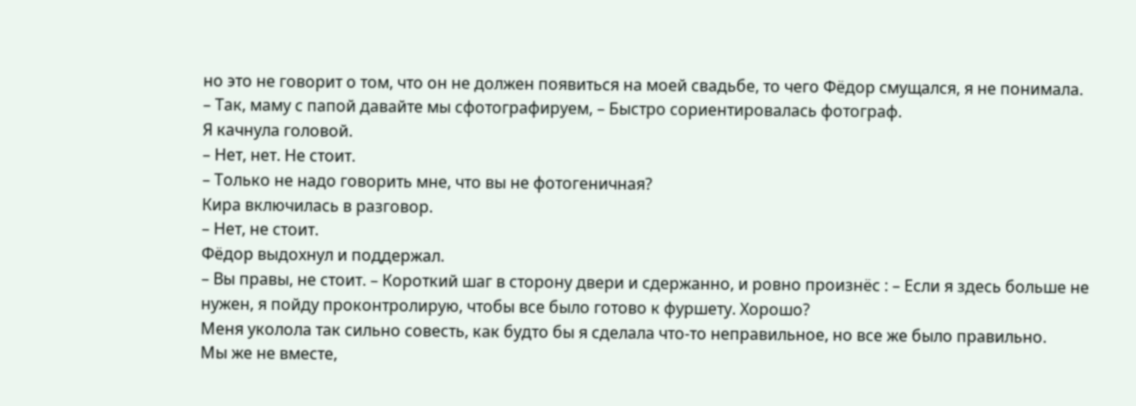но это не говорит о том, что он не должен появиться на моей свадьбе, то чего Фёдор смущался, я не понимала.
– Так, маму с папой давайте мы сфотографируем, – Быстро сориентировалась фотограф.
Я качнула головой.
– Нет, нет. Не стоит.
– Только не надо говорить мне, что вы не фотогеничная?
Кира включилась в разговор.
– Нет, не стоит.
Фёдор выдохнул и поддержал.
– Вы правы, не стоит. – Короткий шаг в сторону двери и сдержанно, и ровно произнёс : – Если я здесь больше не нужен, я пойду проконтролирую, чтобы все было готово к фуршету. Хорошо?
Меня уколола так сильно совесть, как будто бы я сделала что-то неправильное, но все же было правильно.
Мы же не вместе,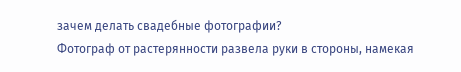зачем делать свадебные фотографии?
Фотограф от растерянности развела руки в стороны, намекая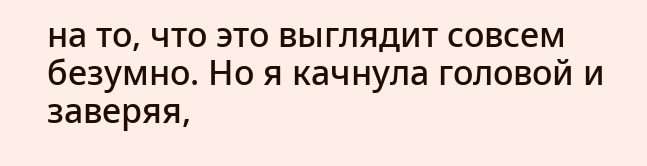на то, что это выглядит совсем безумно. Но я качнула головой и заверяя,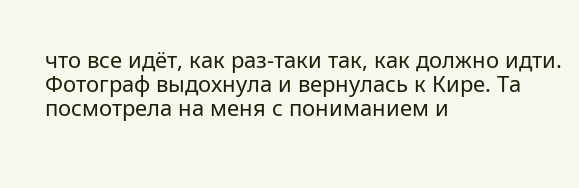что все идёт, как раз-таки так, как должно идти. Фотограф выдохнула и вернулась к Кире. Та посмотрела на меня с пониманием и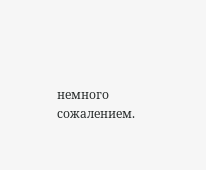немного сожалением.